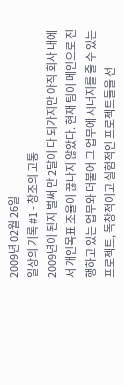2009년 02월 26일
일상의 기록 #1 - 창조의 고통
2009년이 된지 벌써 만 2달이 다 되가지만 아직 회사 내에서 개인목표 조율이 끊나지 않았다. 현재 팀이 메인으로 진행하고 있는 업무와 더불어 그 업무에 시너지를 줄 수 있는 프로젝트, 독창적이고 실험적인 프로젝트들을 선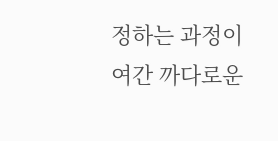정하는 과정이 여간 까다로운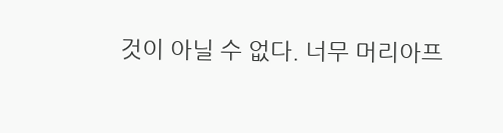것이 아닐 수 없다. 너무 머리아프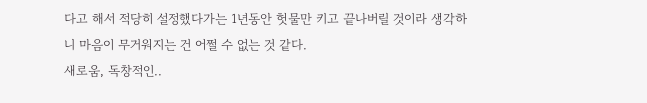다고 해서 적당히 설정했다가는 1년동안 헛물만 키고 끝나버릴 것이라 생각하니 마음이 무거워지는 건 어쩔 수 없는 것 같다.
새로움, 독창적인..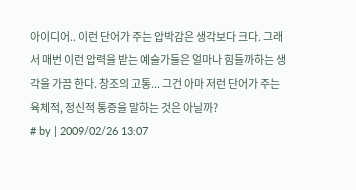아이디어.. 이런 단어가 주는 압박감은 생각보다 크다. 그래서 매번 이런 압력을 받는 예술가들은 얼마나 힘들까하는 생각을 가끔 한다. 창조의 고통... 그건 아마 저런 단어가 주는 육체적, 정신적 통증을 말하는 것은 아닐까?
# by | 2009/02/26 13:07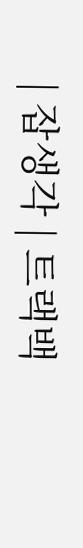| 잡생각 | 트랙백